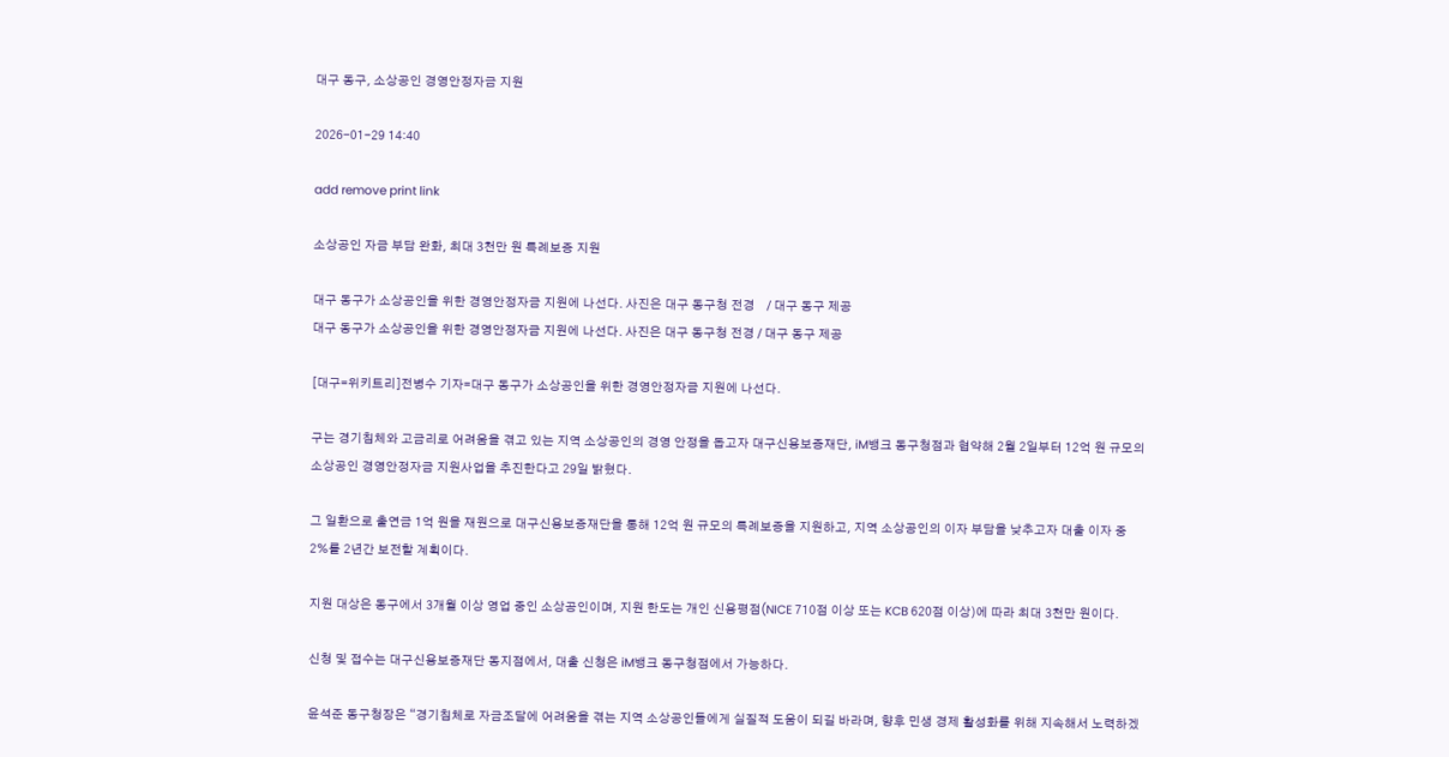대구 동구, 소상공인 경영안정자금 지원

2026-01-29 14:40

add remove print link

소상공인 자금 부담 완화, 최대 3천만 원 특례보증 지원

대구 동구가 소상공인을 위한 경영안정자금 지원에 나선다. 사진은 대구 동구청 전경    / 대구 동구 제공
대구 동구가 소상공인을 위한 경영안정자금 지원에 나선다. 사진은 대구 동구청 전경 / 대구 동구 제공

[대구=위키트리]전병수 기자=대구 동구가 소상공인을 위한 경영안정자금 지원에 나선다.

구는 경기침체와 고금리로 어려움을 겪고 있는 지역 소상공인의 경영 안정을 돕고자 대구신용보증재단, iM뱅크 동구청점과 협약해 2월 2일부터 12억 원 규모의 소상공인 경영안정자금 지원사업을 추진한다고 29일 밝혔다.

그 일환으로 출연금 1억 원을 재원으로 대구신용보증재단을 통해 12억 원 규모의 특례보증을 지원하고, 지역 소상공인의 이자 부담을 낮추고자 대출 이자 중 2%를 2년간 보전할 계획이다.

지원 대상은 동구에서 3개월 이상 영업 중인 소상공인이며, 지원 한도는 개인 신용평점(NICE 710점 이상 또는 KCB 620점 이상)에 따라 최대 3천만 원이다.

신청 및 접수는 대구신용보증재단 동지점에서, 대출 신청은 iM뱅크 동구청점에서 가능하다.

윤석준 동구청장은 “경기침체로 자금조달에 어려움을 겪는 지역 소상공인들에게 실질적 도움이 되길 바라며, 향후 민생 경제 활성화를 위해 지속해서 노력하겠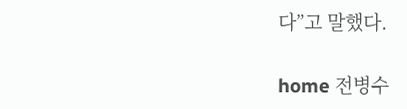다”고 말했다.

home 전병수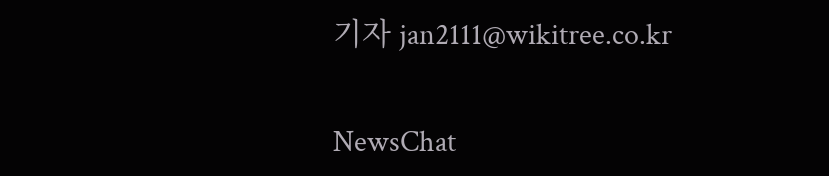기자 jan2111@wikitree.co.kr

NewsChat